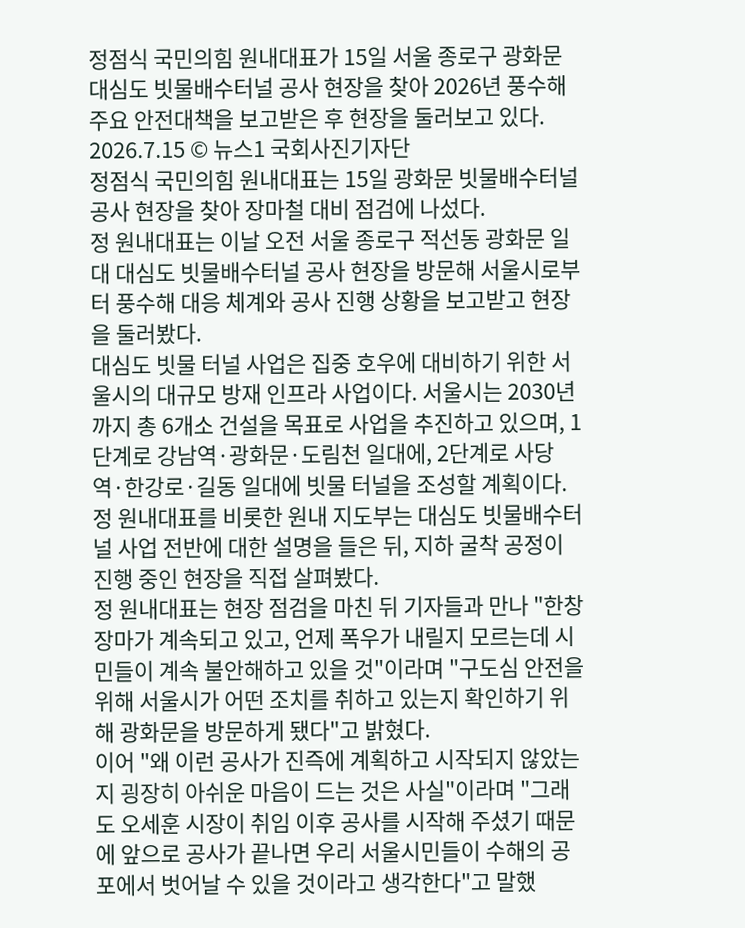정점식 국민의힘 원내대표가 15일 서울 종로구 광화문 대심도 빗물배수터널 공사 현장을 찾아 2026년 풍수해 주요 안전대책을 보고받은 후 현장을 둘러보고 있다. 2026.7.15 © 뉴스1 국회사진기자단
정점식 국민의힘 원내대표는 15일 광화문 빗물배수터널 공사 현장을 찾아 장마철 대비 점검에 나섰다.
정 원내대표는 이날 오전 서울 종로구 적선동 광화문 일대 대심도 빗물배수터널 공사 현장을 방문해 서울시로부터 풍수해 대응 체계와 공사 진행 상황을 보고받고 현장을 둘러봤다.
대심도 빗물 터널 사업은 집중 호우에 대비하기 위한 서울시의 대규모 방재 인프라 사업이다. 서울시는 2030년까지 총 6개소 건설을 목표로 사업을 추진하고 있으며, 1단계로 강남역·광화문·도림천 일대에, 2단계로 사당역·한강로·길동 일대에 빗물 터널을 조성할 계획이다.
정 원내대표를 비롯한 원내 지도부는 대심도 빗물배수터널 사업 전반에 대한 설명을 들은 뒤, 지하 굴착 공정이 진행 중인 현장을 직접 살펴봤다.
정 원내대표는 현장 점검을 마친 뒤 기자들과 만나 "한창 장마가 계속되고 있고, 언제 폭우가 내릴지 모르는데 시민들이 계속 불안해하고 있을 것"이라며 "구도심 안전을 위해 서울시가 어떤 조치를 취하고 있는지 확인하기 위해 광화문을 방문하게 됐다"고 밝혔다.
이어 "왜 이런 공사가 진즉에 계획하고 시작되지 않았는지 굉장히 아쉬운 마음이 드는 것은 사실"이라며 "그래도 오세훈 시장이 취임 이후 공사를 시작해 주셨기 때문에 앞으로 공사가 끝나면 우리 서울시민들이 수해의 공포에서 벗어날 수 있을 것이라고 생각한다"고 말했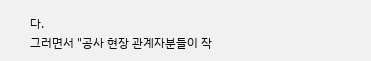다.
그러면서 "공사 현장 관계자분들이 작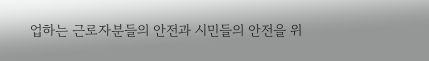업하는 근로자분들의 안전과 시민들의 안전을 위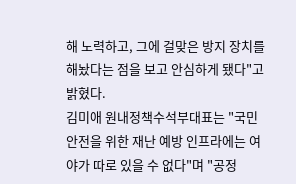해 노력하고, 그에 걸맞은 방지 장치를 해놨다는 점을 보고 안심하게 됐다"고 밝혔다.
김미애 원내정책수석부대표는 "국민 안전을 위한 재난 예방 인프라에는 여야가 따로 있을 수 없다"며 "공정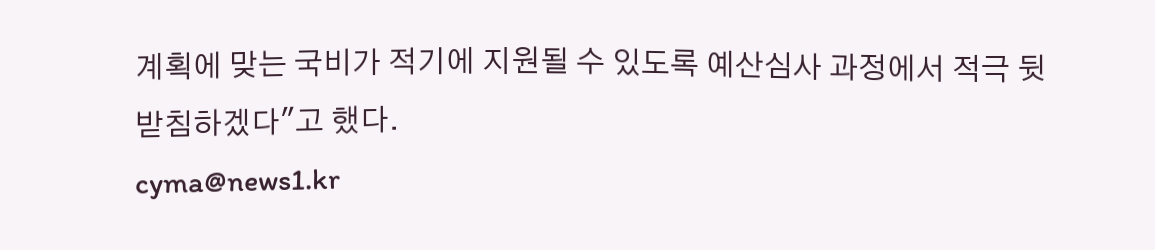계획에 맞는 국비가 적기에 지원될 수 있도록 예산심사 과정에서 적극 뒷받침하겠다"고 했다.
cyma@news1.kr